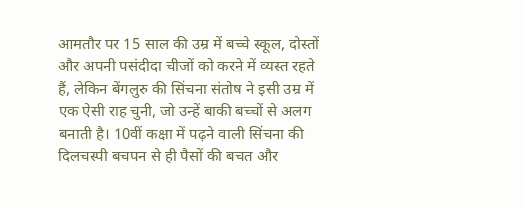आमतौर पर 15 साल की उम्र में बच्चे स्कूल, दोस्तों और अपनी पसंदीदा चीजों को करने में व्यस्त रहते हैं, लेकिन बेंगलुरु की सिंचना संतोष ने इसी उम्र में एक ऐसी राह चुनी, जो उन्हें बाकी बच्चों से अलग बनाती है। 10वीं कक्षा में पढ़ने वाली सिंचना की दिलचस्पी बचपन से ही पैसों की बचत और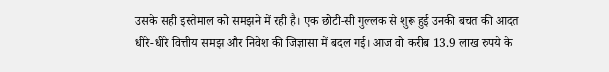उसके सही इस्तेमाल को समझने में रही है। एक छोटी-सी गुल्लक से शुरू हुई उनकी बचत की आदत धीरे-धीरे वित्तीय समझ और निवेश की जिज्ञासा में बदल गई। आज वो करीब 13.9 लाख रुपये के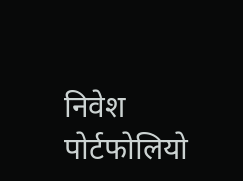निवेश पोर्टफोलियो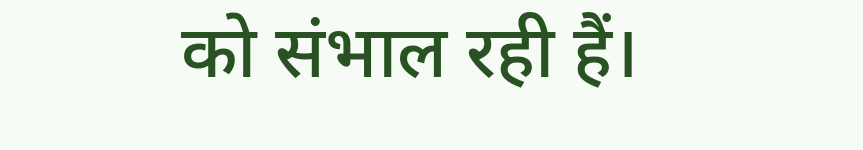को संभाल रही हैं।